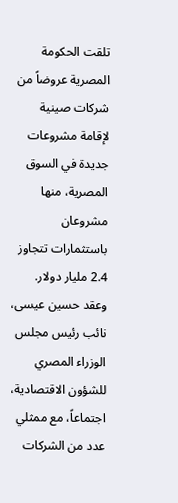تلقت الحكومة المصرية عروضاً من شركات صينية لإقامة مشروعات جديدة في السوق المصرية، منها مشروعان باستثمارات تتجاوز 2.4 مليار دولار.
وعقد حسين عيسى، نائب رئيس مجلس الوزراء المصري للشؤون الاقتصادية، اجتماعاً، مع ممثلي عدد من الشركات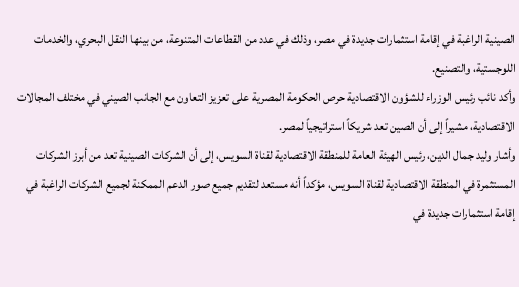الصينية الراغبة في إقامة استثمارات جديدة في مصر، وذلك في عدد من القطاعات المتنوعة، من بينها النقل البحري، والخدمات اللوجستية، والتصنيع.
وأكد نائب رئيس الوزراء للشؤون الاقتصادية حرص الحكومة المصرية على تعزيز التعاون مع الجانب الصيني في مختلف المجالات الاقتصادية، مشيراً إلى أن الصين تعد شريكاً استراتيجياً لمصر.
وأشار وليد جمال الدين، رئيس الهيئة العامة للمنطقة الاقتصادية لقناة السويس، إلى أن الشركات الصينية تعد من أبرز الشركات المستثمرة في المنطقة الاقتصادية لقناة السويس، مؤكداً أنه مستعد لتقديم جميع صور الدعم الممكنة لجميع الشركات الراغبة في إقامة استثمارات جديدة في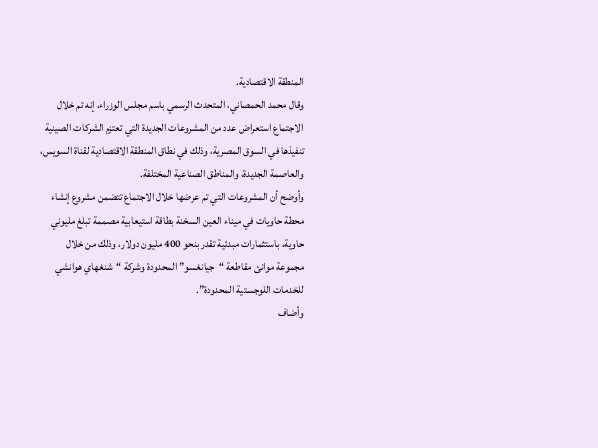المنطقة الاقتصادية.
وقال محمد الحمصاني، المتحدث الرسمي باسم مجلس الوزراء، إنه تم خلال الاجتماع استعراض عدد من المشروعات الجديدة التي تعتزم الشركات الصينية تنفيذها في السوق المصرية، وذلك في نطاق المنطقة الاقتصادية لقناة السويس، والعاصمة الجديدة، والمناطق الصناعية المختلفة.
وأوضح أن المشروعات التي تم عرضها خلال الاجتماع تتضمن مشروع إنشاء محطة حاويات في ميناء العين السخنة بطاقة استيعابية مصممة تبلغ مليوني حاوية، باستثمارات مبدئية تقدر بنحو 400 مليون دولار، وذلك من خلال مجموعة موانئ مقاطعة “جيانغسو” المحدودة وشركة “شنغهاي هوانشي للخدمات اللوجستية المحدودة”.
وأضاف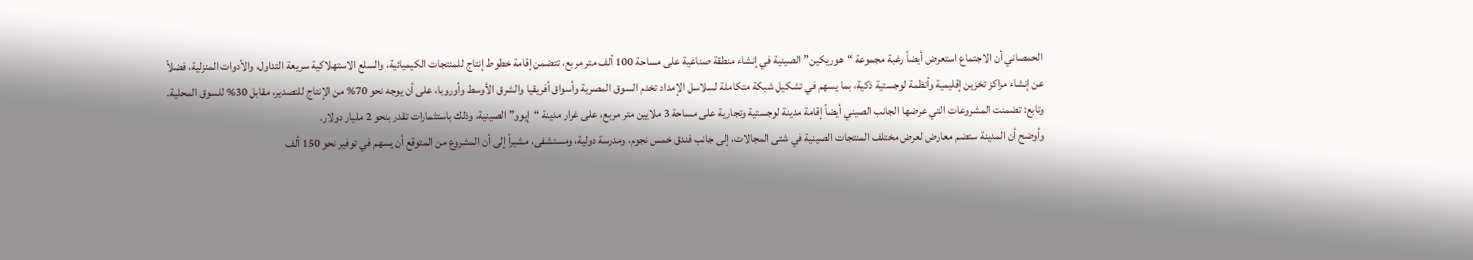الحمصاني أن الاجتماع استعرض أيضاً رغبة مجموعة “هوريكين” الصينية في إنشاء منطقة صناعية على مساحة 100 ألف متر مربع، تتضمن إقامة خطوط إنتاج للمنتجات الكيميائية، والسلع الاستهلاكية سريعة التداول، والأدوات المنزلية، فضلاً عن إنشاء مراكز تخزين إقليمية وأنظمة لوجستية ذكية، بما يسهم في تشكيل شبكة متكاملة لسلاسل الإمداد تخدم السوق المصرية وأسواق أفريقيا والشرق الأوسط وأوروبا، على أن يوجه نحو 70% من الإنتاج للتصدير، مقابل 30% للسوق المحلية.
وتابع: تضمنت المشروعات التي عرضها الجانب الصيني أيضاً إقامة مدينة لوجستية وتجارية على مساحة 3 ملايين متر مربع، على غرار مدينة “إيوو” الصينية، وذلك باستثمارات تقدر بنحو 2 مليار دولار.
وأوضح أن المدينة ستضم معارض لعرض مختلف المنتجات الصينية في شتى المجالات، إلى جانب فندق خمس نجوم، ومدرسة دولية، ومستشفى، مشيراً إلى أن المشروع من المتوقع أن يسهم في توفير نحو 150 ألف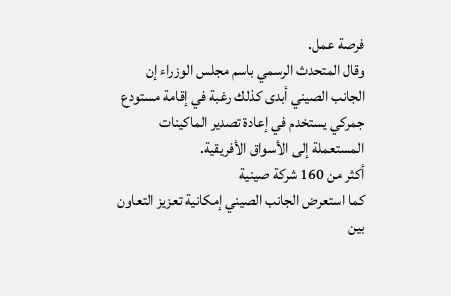فرصة عمل.
وقال المتحدث الرسمي باسم مجلس الوزراء إن الجانب الصيني أبدى كذلك رغبة في إقامة مستودع جمركي يستخدم في إعادة تصدير الماكينات المستعملة إلى الأسواق الأفريقية.
أكثر من 160 شركة صينية
كما استعرض الجانب الصيني إمكانية تعزيز التعاون بين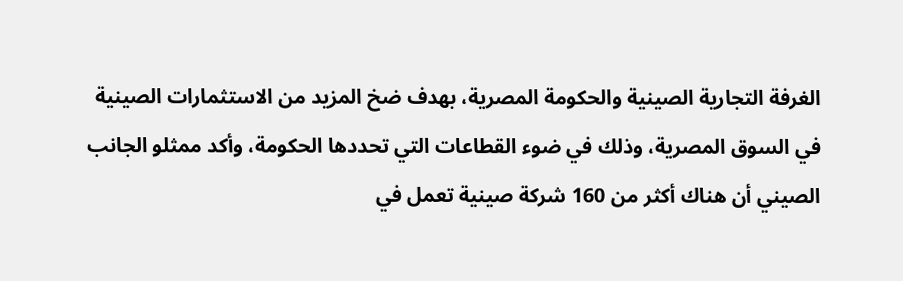الغرفة التجارية الصينية والحكومة المصرية، بهدف ضخ المزيد من الاستثمارات الصينية في السوق المصرية، وذلك في ضوء القطاعات التي تحددها الحكومة، وأكد ممثلو الجانب الصيني أن هناك أكثر من 160 شركة صينية تعمل في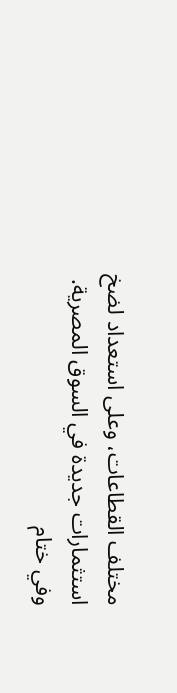مختلف القطاعات، وعلى استعداد لضخ استثمارات جديدة في السوق المصرية.
وفي ختام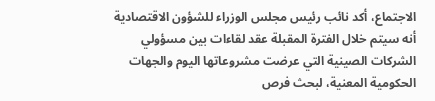الاجتماع، أكد نائب رئيس مجلس الوزراء للشؤون الاقتصادية أنه سيتم خلال الفترة المقبلة عقد لقاءات بين مسؤولي الشركات الصينية التي عرضت مشروعاتها اليوم والجهات الحكومية المعنية، لبحث فرص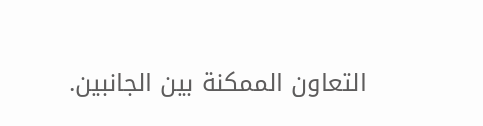التعاون الممكنة بين الجانبين.